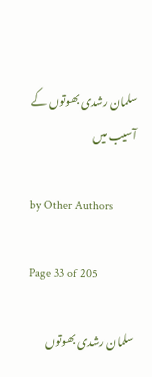سلمان رشدی بھوتوں کے آسیب میں

by Other Authors

Page 33 of 205

سلمان رشدی بھوتوں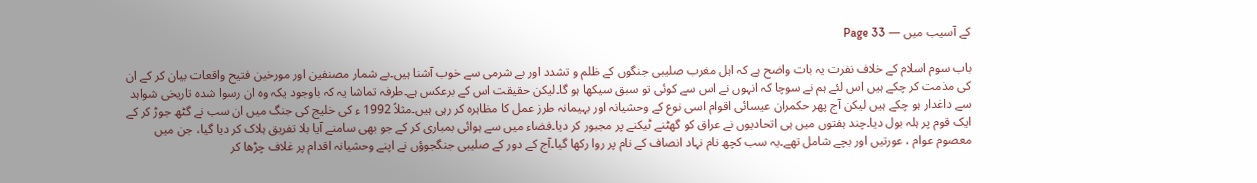کے آسیب میں — Page 33

باب سوم اسلام کے خلاف نفرت یہ بات واضح ہے کہ اہل مغرب صلیبی جنگوں کے ظلم و تشدد اور بے شرمی سے خوب آشنا ہیں۔بے شمار مصنفین اور مورخین فتیح واقعات بیان کر کے ان کی مذمت کر چکے ہیں اس لئے ہم نے سوچا کہ انہوں نے اس سے کوئی تو سبق سیکھا ہو گا۔لیکن حقیقت اس کے برعکس ہے۔طرفہ تماشا یہ کہ باوجود یکہ وہ ان رسوا شدہ تاریخی شواہد سے داغدار ہو چکے ہیں لیکن آج پھر حکمران عیسائی اقوام اسی نوع کے وحشیانہ اور بہیمانہ طرز عمل کا مظاہرہ کر رہی ہیں۔مثلاً 1992 ء کی خلیج کی جنگ میں ان سب نے گٹھ جوڑ کر کے ایک قوم پر ہلہ بول دیا۔چند ہفتوں میں ہی اتحادیوں نے عراق کو گھٹنے ٹیکنے پر مجبور کر دیا۔فضاء میں سے ہوائی بمباری کر کے جو بھی سامنے آیا بلا تفریق ہلاک کر دیا گیا، جن میں معصوم عوام ، عورتیں اور بچے شامل تھے۔یہ سب کچھ نام نہاد انصاف کے نام پر روا رکھا گیا۔آج کے دور کے صلیبی جنگجوؤں نے اپنے وحشیانہ اقدام پر غلاف چڑھا کر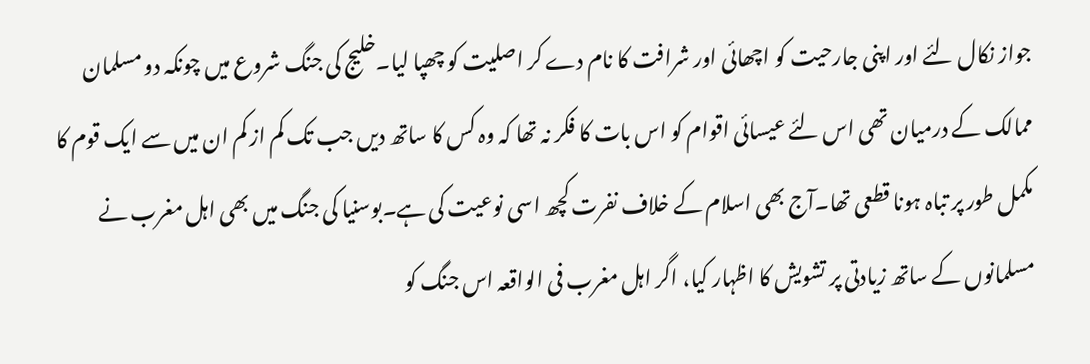جواز نکال لئے اور اپنی جارحیت کو اچھائی اور شرافت کا نام دے کر اصلیت کو چھپا لیا۔خلیج کی جنگ شروع میں چونکہ دو مسلمان ممالک کے درمیان تھی اس لئے عیسائی اقوام کو اس بات کا فکر نہ تھا کہ وہ کس کا ساتھ دیں جب تک کم از کم ان میں سے ایک قوم کا مکمل طور پر تباہ ہونا قطعی تھا۔آج بھی اسلام کے خلاف نفرت کچھ اسی نوعیت کی ہے۔بوسنیا کی جنگ میں بھی اہل مغرب نے مسلمانوں کے ساتھ زیادتی پر تشویش کا اظہار کیا، اگر اہل مغرب فی الواقعہ اس جنگ کو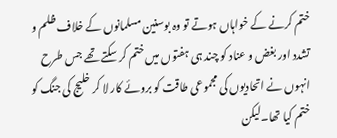ختم کرنے کے خواہاں ہوتے تو وہ بوسنین مسلمانوں کے خلاف ظلم و تشدد اور بغض و عناد کو چند ہی ہفتوں میں ختم کر سکتے تھے جس طرح انہوں نے اتحادیوں کی مجموعی طاقت کو بروئے کار لا کر خلیج کی جنگ کو ختم کیا تھا۔لیکن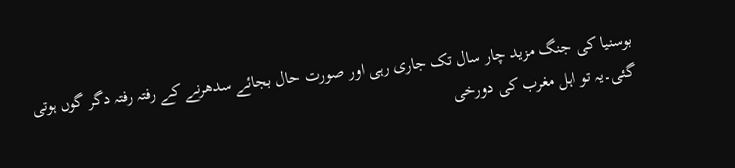بوسنیا کی جنگ مزید چار سال تک جاری رہی اور صورت حال بجائے سدھرنے کے رفتہ رفتہ دگر گوں ہوتی گئی۔یہ تو اہل مغرب کی دورخی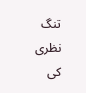تنگ نظری کی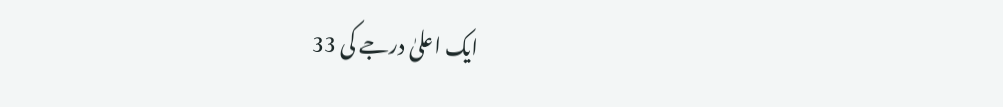ایک اعلیٰ درجے کی 33